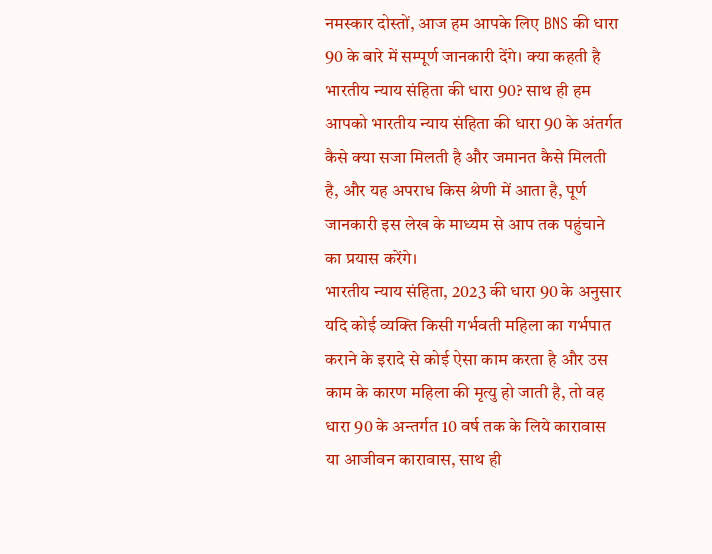नमस्कार दोस्तों, आज हम आपके लिए BNS की धारा 90 के बारे में सम्पूर्ण जानकारी देंगे। क्या कहती है भारतीय न्याय संहिता की धारा 90? साथ ही हम आपको भारतीय न्याय संहिता की धारा 90 के अंतर्गत कैसे क्या सजा मिलती है और जमानत कैसे मिलती है, और यह अपराध किस श्रेणी में आता है, पूर्ण जानकारी इस लेख के माध्यम से आप तक पहुंचाने का प्रयास करेंगे।
भारतीय न्याय संहिता, 2023 की धारा 90 के अनुसार यदि कोई व्यक्ति किसी गर्भवती महिला का गर्भपात कराने के इरादे से कोई ऐसा काम करता है और उस काम के कारण महिला की मृत्यु हो जाती है, तो वह धारा 90 के अन्तर्गत 10 वर्ष तक के लिये कारावास या आजीवन कारावास, साथ ही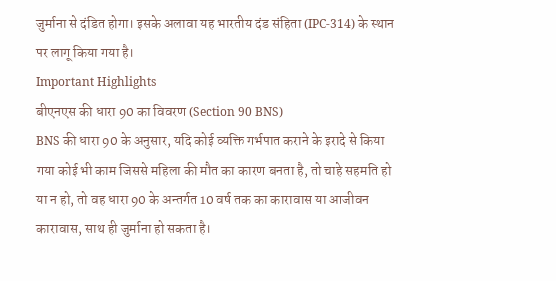जुर्माना से दंडित होगा। इसके अलावा यह भारतीय दंड संहिता (IPC-314) के स्थान पर लागू किया गया है।
Important Highlights
बीएनएस की धारा 90 का विवरण (Section 90 BNS)
BNS की धारा 90 के अनुसार, यदि कोई व्यक्ति गर्भपात कराने के इरादे से किया गया कोई भी काम जिससे महिला की मौत का कारण बनता है, तो चाहे सहमति हो या न हो, तो वह धारा 90 के अन्तर्गत 10 वर्ष तक का कारावास या आजीवन कारावास, साथ ही जुर्माना हो सकता है।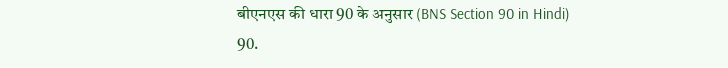बीएनएस की धारा 90 के अनुसार (BNS Section 90 in Hindi)
90.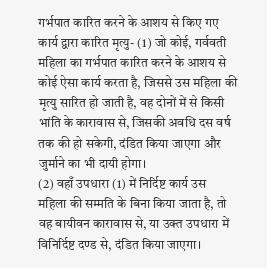गर्भपात कारित करने के आशय से किए गए कार्य द्वारा कारित मृत्यु- (1) जो कोई, गर्ववती महिला का गर्भपात कारित करने के आशय से कोई ऐसा कार्य करता है, जिससे उस महिला की मृत्यु सारित हो जाती है, वह दोनों में से किसी भांति के कारावास से, जिसकी अवधि दस वर्ष तक की हो सकेगी, दंडित किया जाएगा और जुर्माने का भी दायी होगा।
(2) वहाँ उपधारा (1) में निर्दिष्ट कार्य उस महिला की सम्मति के बिना किया जाता है, तो वह बायीवन कारावास से, या उक्त उपधारा में विनिर्दिष्ट दण्ड से, दंडित किया जाएगा।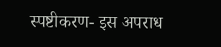स्पष्टीकरण- इस अपराध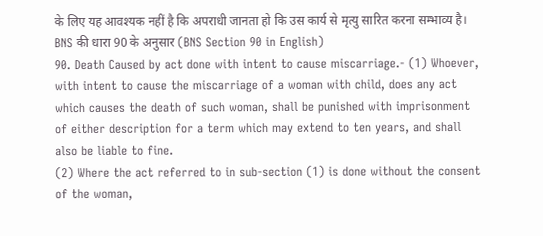के लिए यह आवश्यक नहीं है कि अपराधी जानता हो कि उस कार्य से मृत्यु सारित करना सम्भाव्य है।
BNS की धारा 90 के अनुसार (BNS Section 90 in English)
90. Death Caused by act done with intent to cause miscarriage.- (1) Whoever, with intent to cause the miscarriage of a woman with child, does any act which causes the death of such woman, shall be punished with imprisonment of either description for a term which may extend to ten years, and shall also be liable to fine.
(2) Where the act referred to in sub-section (1) is done without the consent of the woman,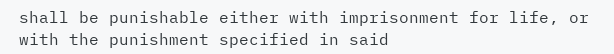shall be punishable either with imprisonment for life, or with the punishment specified in said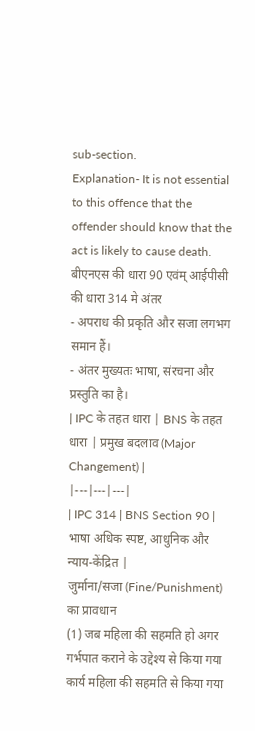sub-section.
Explanation- It is not essential to this offence that the offender should know that the act is likely to cause death.
बीएनएस की धारा 90 एवंम् आईपीसी की धारा 314 मे अंतर
- अपराध की प्रकृति और सजा लगभग समान हैं।
- अंतर मुख्यतः भाषा, संरचना और प्रस्तुति का है।
| IPC के तहत धारा | BNS के तहत धारा | प्रमुख बदलाव (Major Changement) |
|---|---|---|
| IPC 314 | BNS Section 90 | भाषा अधिक स्पष्ट, आधुनिक और न्याय-केंद्रित |
जुर्माना/सजा (Fine/Punishment) का प्रावधान
(1) जब महिला की सहमति हो अगर गर्भपात कराने के उद्देश्य से किया गया कार्य महिला की सहमति से किया गया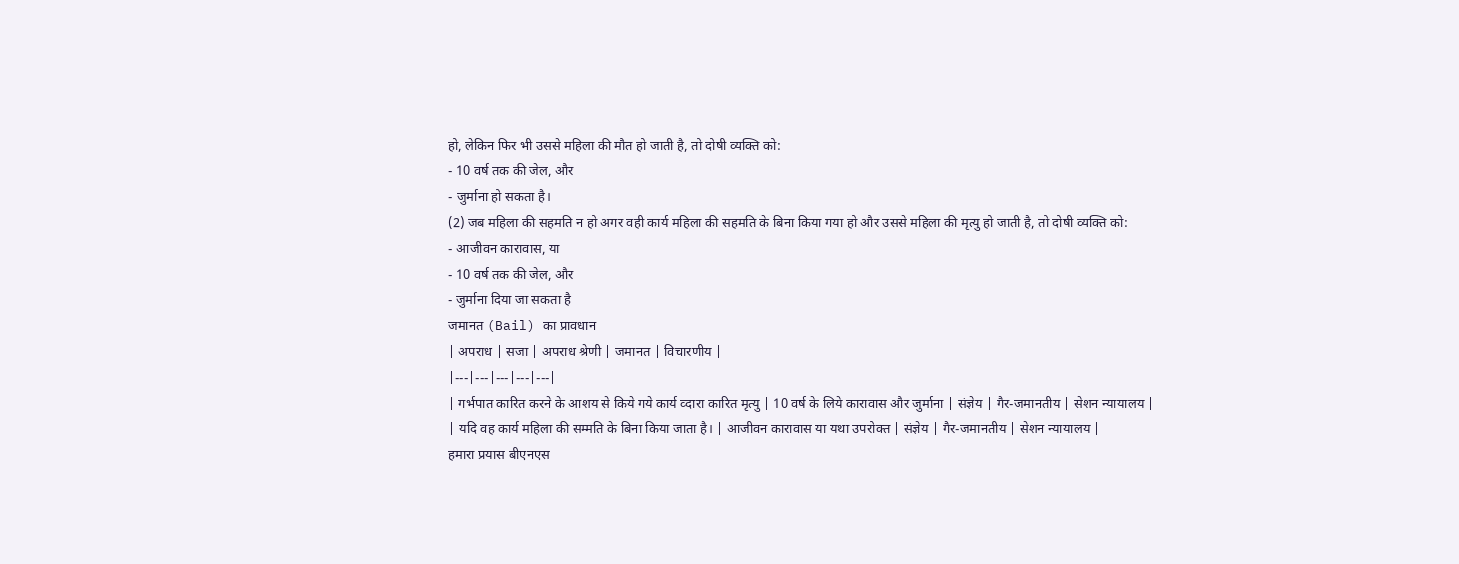हो, लेकिन फिर भी उससे महिला की मौत हो जाती है, तो दोषी व्यक्ति को:
- 10 वर्ष तक की जेल, और
- जुर्माना हो सकता है।
(2) जब महिला की सहमति न हो अगर वही कार्य महिला की सहमति के बिना किया गया हो और उससे महिला की मृत्यु हो जाती है, तो दोषी व्यक्ति को:
- आजीवन कारावास, या
- 10 वर्ष तक की जेल, और
- जुर्माना दिया जा सकता है
जमानत (Bail) का प्रावधान
| अपराध | सजा | अपराध श्रेणी | जमानत | विचारणीय |
|---|---|---|---|---|
| गर्भपात कारित करने के आशय से किये गये कार्य व्दारा कारित मृत्यु | 10 वर्ष के लिये कारावास और जुर्माना | संज्ञेय | गैर-जमानतीय | सेशन न्यायालय |
| यदि वह कार्य महिला की सम्मति के बिना किया जाता है। | आजीवन कारावास या यथा उपरोक्त | संज्ञेय | गैर-जमानतीय | सेशन न्यायालय |
हमारा प्रयास बीएनएस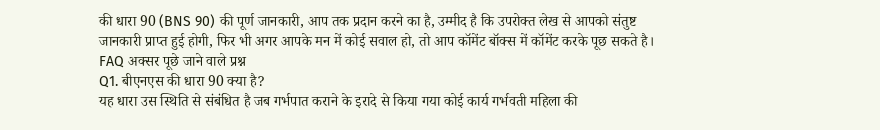की धारा 90 (BNS 90) की पूर्ण जानकारी, आप तक प्रदान करने का है, उम्मीद है कि उपरोक्त लेख से आपको संतुष्ट जानकारी प्राप्त हुई होगी, फिर भी अगर आपके मन में कोई सवाल हो, तो आप कॉमेंट बॉक्स में कॉमेंट करके पूछ सकते है।
FAQ अक्सर पूछे जाने वाले प्रश्न
Q1. बीएनएस की धारा 90 क्या है?
यह धारा उस स्थिति से संबंधित है जब गर्भपात कराने के इरादे से किया गया कोई कार्य गर्भवती महिला की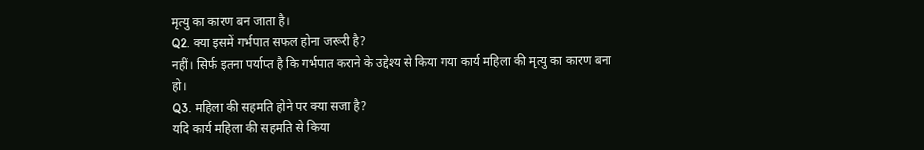मृत्यु का कारण बन जाता है।
Q2. क्या इसमें गर्भपात सफल होना जरूरी है?
नहीं। सिर्फ इतना पर्याप्त है कि गर्भपात कराने के उद्देश्य से किया गया कार्य महिला की मृत्यु का कारण बना हो।
Q3. महिला की सहमति होने पर क्या सजा है?
यदि कार्य महिला की सहमति से किया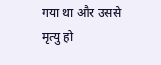गया था और उससे मृत्यु हो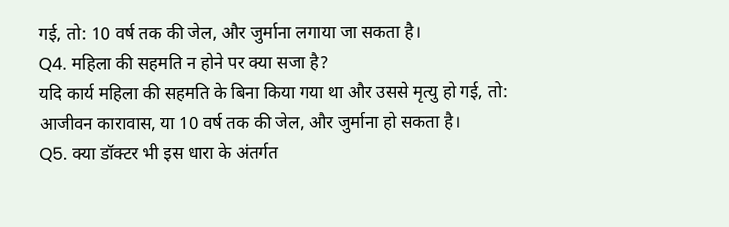गई, तो: 10 वर्ष तक की जेल, और जुर्माना लगाया जा सकता है।
Q4. महिला की सहमति न होने पर क्या सजा है?
यदि कार्य महिला की सहमति के बिना किया गया था और उससे मृत्यु हो गई, तो: आजीवन कारावास, या 10 वर्ष तक की जेल, और जुर्माना हो सकता है।
Q5. क्या डॉक्टर भी इस धारा के अंतर्गत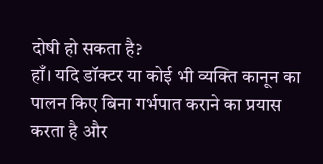दोषी हो सकता है?
हाँ। यदि डॉक्टर या कोई भी व्यक्ति कानून का पालन किए बिना गर्भपात कराने का प्रयास करता है और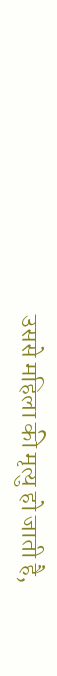उससे महिला की मृत्यु हो जाती है,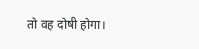तो वह दोषी होगा।